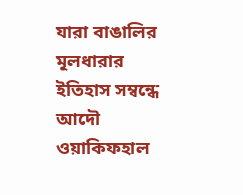যারা বাঙালির মূলধারার ইতিহাস সম্বন্ধে আদৌ ওয়াকিফহাল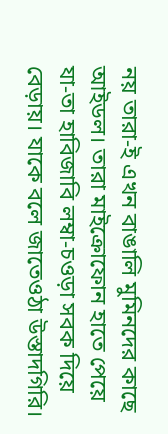নয় তারা-ই এখন বাঙালি মুমিনদের কাছে আইডল। তারা মাইক্রোফোন হাতে পেয়ে যা-তা হাবিজাবি লম্বা-চওড়া সবক দিয়ে বেড়ায়। যাকে বলে জাতেওঠা উস্তাদগিরি।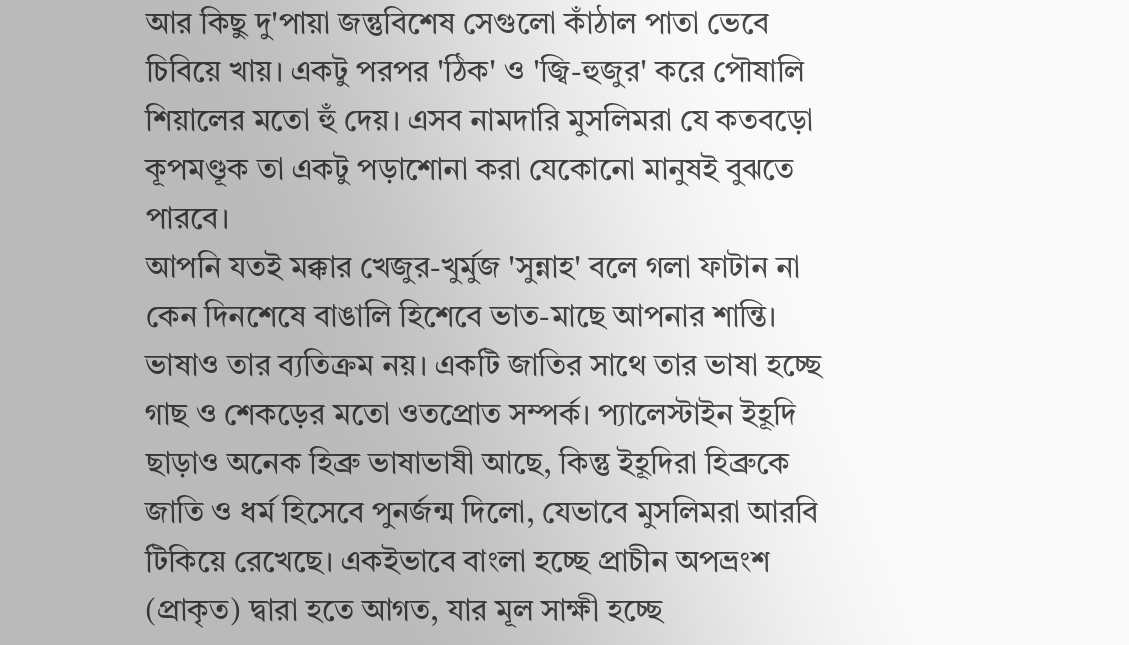আর কিছু দু'পায়া জন্তুবিশেষ সেগুলো কাঁঠাল পাতা ভেবে চিবিয়ে খায়। একটু পরপর 'ঠিক' ও 'জ্বি-হুজুর' করে পৌষালি শিয়ালের মতো হুঁ দেয়। এসব নামদারি মুসলিমরা যে কতবড়ো কূপমণ্ডূক তা একটু পড়াশোনা করা যেকোনো মানুষই বুঝতে পারবে।
আপনি যতই মক্কার খেজুর-খুর্মুজ 'সুন্নাহ' বলে গলা ফাটান না কেন দিনশেষে বাঙালি হিশেবে ভাত-মাছে আপনার শান্তি। ভাষাও তার ব্যতিক্রম নয়। একটি জাতির সাথে তার ভাষা হচ্ছে গাছ ও শেকড়ের মতো ওতপ্রোত সম্পর্ক। প্যালেস্টাইন ইহূদি ছাড়াও অনেক হিব্রু ভাষাভাষী আছে, কিন্তু ইহূদিরা হিব্রুকে জাতি ও ধর্ম হিসেবে পুনর্জন্ম দিলো, যেভাবে মুসলিমরা আরবি টিকিয়ে রেখেছে। একইভাবে বাংলা হচ্ছে প্রাচীন অপভ্রংশ (প্রাকৃত) দ্বারা হতে আগত, যার মূল সাক্ষী হচ্ছে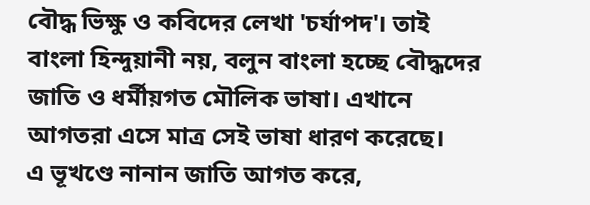বৌদ্ধ ভিক্ষু ও কবিদের লেখা 'চর্যাপদ'। তাই বাংলা হিন্দুয়ানী নয়, বলুন বাংলা হচ্ছে বৌদ্ধদের জাতি ও ধর্মীয়গত মৌলিক ভাষা। এখানে আগতরা এসে মাত্র সেই ভাষা ধারণ করেছে।
এ ভূখণ্ডে নানান জাতি আগত করে,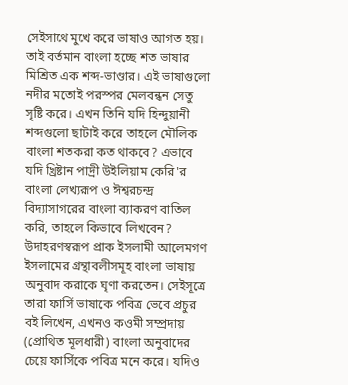সেইসাথে মুখে করে ভাষাও আগত হয়। তাই বর্তমান বাংলা হচ্ছে শত ভাষার মিশ্রিত এক শব্দ-ভাণ্ডার। এই ভাষাগুলো নদীর মতোই পরস্পর মেলবন্ধন সেতু সৃষ্টি করে। এখন তিনি যদি হিন্দুয়ানী শব্দগুলো ছাটাই করে তাহলে মৌলিক বাংলা শতকরা কত থাকবে? এভাবে যদি খ্রিষ্টান পাদ্রী উইলিয়াম কেরি'র বাংলা লেখ্যরূপ ও ঈশ্বরচন্দ্র বিদ্যাসাগরের বাংলা ব্যাকরণ বাতিল করি, তাহলে কিভাবে লিখবেন? উদাহরণস্বরূপ প্রাক ইসলামী আলেমগণ ইসলামের গ্রন্থাবলীসমূহ বাংলা ভাষায় অনুবাদ করাকে ঘৃণা করতেন। সেইসূত্রে তারা ফার্সি ভাষাকে পবিত্র ভেবে প্রচুর বই লিখেন, এখনও কওমী সম্প্রদায় (প্রোথিত মূলধারী) বাংলা অনুবাদের চেয়ে ফার্সিকে পবিত্র মনে করে। যদিও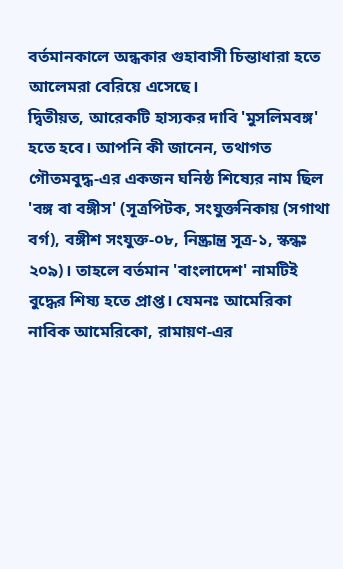বর্তমানকালে অন্ধকার গুহাবাসী চিন্তাধারা হতে আলেমরা বেরিয়ে এসেছে।
দ্বিতীয়ত, আরেকটি হাস্যকর দাবি 'মুসলিমবঙ্গ' হতে হবে। আপনি কী জানেন, তথাগত গৌতমবুদ্ধ-এর একজন ঘনিষ্ঠ শিষ্যের নাম ছিল 'বঙ্গ বা বঙ্গীস' (সূত্রপিটক, সংযুক্তনিকায় (সগাথা বর্গ), বঙ্গীশ সংযুক্ত-০৮, নিষ্ক্রান্ত্র সূত্র-১, স্কন্ধঃ ২০৯)। তাহলে বর্তমান 'বাংলাদেশ' নামটিই বুদ্ধের শিষ্য হতে প্রাপ্ত। যেমনঃ আমেরিকা নাবিক আমেরিকো, রামায়ণ-এর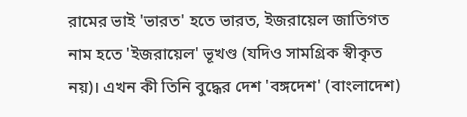রামের ভাই 'ভারত' হতে ভারত, ইজরায়েল জাতিগত নাম হতে 'ইজরায়েল' ভূখণ্ড (যদিও সামগ্রিক স্বীকৃত নয়)। এখন কী তিনি বুদ্ধের দেশ 'বঙ্গদেশ' (বাংলাদেশ)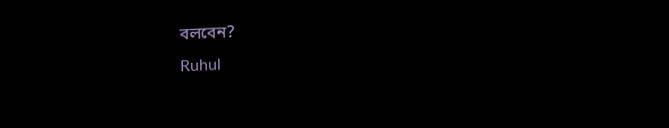বলবেন?
Ruhul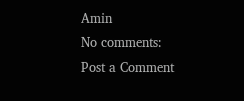Amin
No comments:
Post a Comment